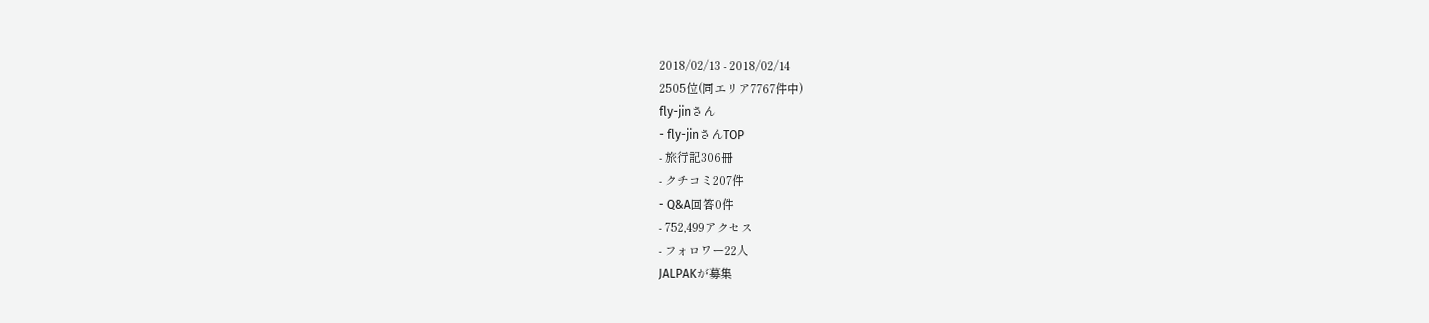2018/02/13 - 2018/02/14
2505位(同エリア7767件中)
fly-jinさん
- fly-jinさんTOP
- 旅行記306冊
- クチコミ207件
- Q&A回答0件
- 752,499アクセス
- フォロワー22人
JALPAKが募集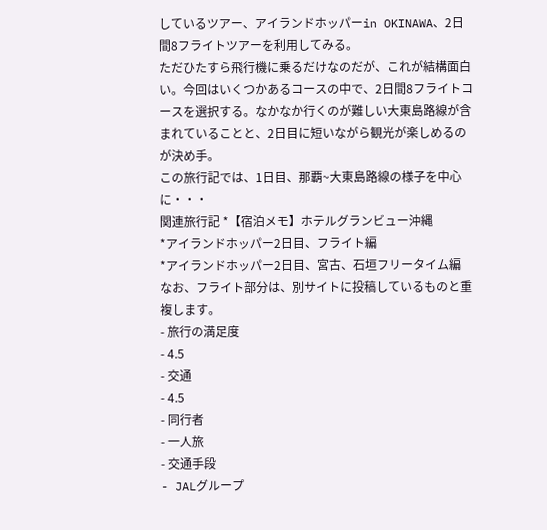しているツアー、アイランドホッパーin OKINAWA、2日間8フライトツアーを利用してみる。
ただひたすら飛行機に乗るだけなのだが、これが結構面白い。今回はいくつかあるコースの中で、2日間8フライトコースを選択する。なかなか行くのが難しい大東島路線が含まれていることと、2日目に短いながら観光が楽しめるのが決め手。
この旅行記では、1日目、那覇~大東島路線の様子を中心に・・・
関連旅行記 *【宿泊メモ】ホテルグランビュー沖縄
*アイランドホッパー2日目、フライト編
*アイランドホッパー2日目、宮古、石垣フリータイム編
なお、フライト部分は、別サイトに投稿しているものと重複します。
- 旅行の満足度
- 4.5
- 交通
- 4.5
- 同行者
- 一人旅
- 交通手段
- JALグループ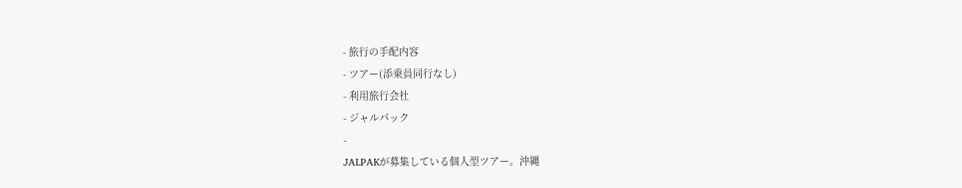- 旅行の手配内容
- ツアー(添乗員同行なし)
- 利用旅行会社
- ジャルパック
-
JALPAKが募集している個人型ツアー。沖縄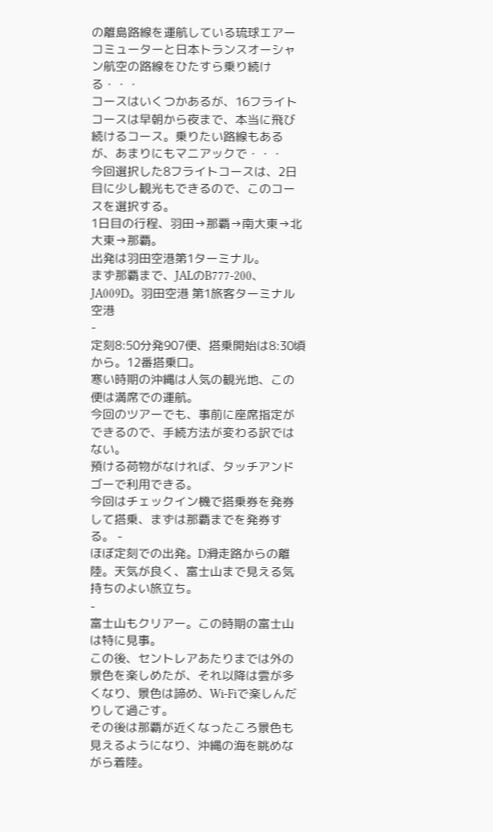の離島路線を運航している琉球エアーコミューターと日本トランスオーシャン航空の路線をひたすら乗り続ける・・・
コースはいくつかあるが、16フライトコースは早朝から夜まで、本当に飛び続けるコース。乗りたい路線もあるが、あまりにもマニアックで・・・
今回選択した8フライトコースは、2日目に少し観光もできるので、このコースを選択する。
1日目の行程、羽田→那覇→南大東→北大東→那覇。
出発は羽田空港第1ターミナル。
まず那覇まで、JALのB777-200、JA009D。羽田空港 第1旅客ターミナル 空港
-
定刻8:50分発907便、搭乗開始は8:30頃から。12番搭乗口。
寒い時期の沖縄は人気の観光地、この便は満席での運航。
今回のツアーでも、事前に座席指定ができるので、手続方法が変わる訳ではない。
預ける荷物がなければ、タッチアンドゴーで利用できる。
今回はチェックイン機で搭乗券を発券して搭乗、まずは那覇までを発券する。 -
ほぼ定刻での出発。D滑走路からの離陸。天気が良く、富士山まで見える気持ちのよい旅立ち。
-
富士山もクリアー。この時期の富士山は特に見事。
この後、セントレアあたりまでは外の景色を楽しめたが、それ以降は雲が多くなり、景色は諦め、Wi-Fiで楽しんだりして過ごす。
その後は那覇が近くなったころ景色も見えるようになり、沖縄の海を眺めながら着陸。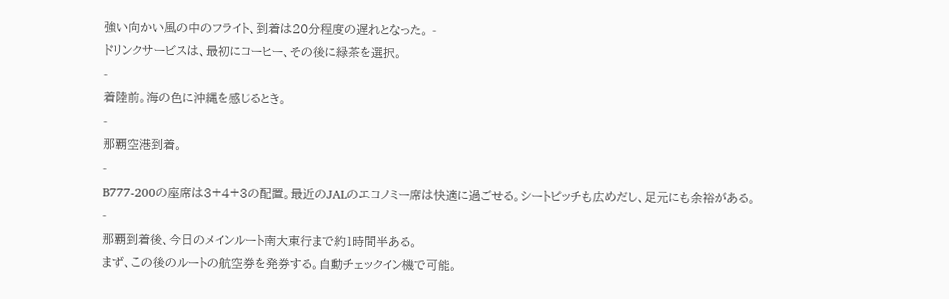強い向かい風の中のフライト、到着は20分程度の遅れとなった。 -
ドリンクサービスは、最初にコーヒー、その後に緑茶を選択。
-
着陸前。海の色に沖縄を感じるとき。
-
那覇空港到着。
-
B777-200の座席は3+4+3の配置。最近のJALのエコノミー席は快適に過ごせる。シートピッチも広めだし、足元にも余裕がある。
-
那覇到着後、今日のメインルート南大東行まで約1時間半ある。
まず、この後のルートの航空券を発券する。自動チェックイン機で可能。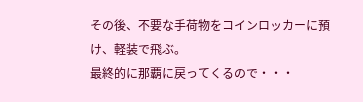その後、不要な手荷物をコインロッカーに預け、軽装で飛ぶ。
最終的に那覇に戻ってくるので・・・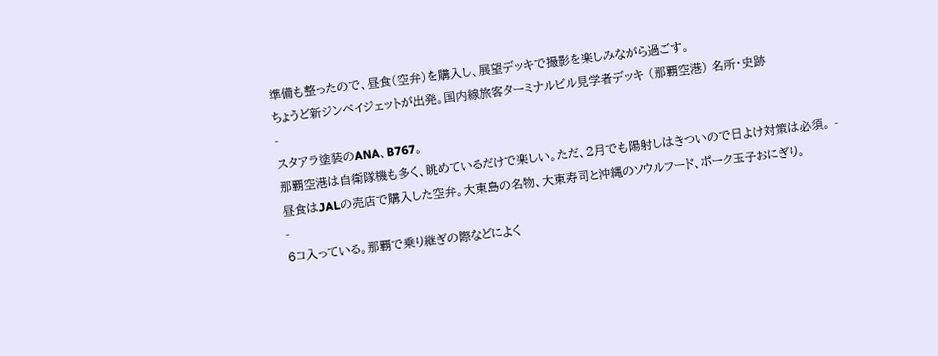準備も整ったので、昼食(空弁)を購入し、展望デッキで撮影を楽しみながら過ごす。
ちょうど新ジンベイジェットが出発。国内線旅客ターミナルビル見学者デッキ (那覇空港) 名所・史跡
-
スタアラ塗装のANA、B767。
那覇空港は自衛隊機も多く、眺めているだけで楽しい。ただ、2月でも陽射しはきついので日よけ対策は必須。 -
昼食はJALの売店で購入した空弁。大東島の名物、大東寿司と沖縄のソウルフード、ポーク玉子おにぎり。
-
6コ入っている。那覇で乗り継ぎの際などによく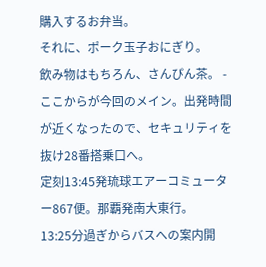購入するお弁当。
それに、ポーク玉子おにぎり。
飲み物はもちろん、さんぴん茶。 -
ここからが今回のメイン。出発時間が近くなったので、セキュリティを抜け28番搭乗口へ。
定刻13:45発琉球エアーコミューター867便。那覇発南大東行。
13:25分過ぎからバスへの案内開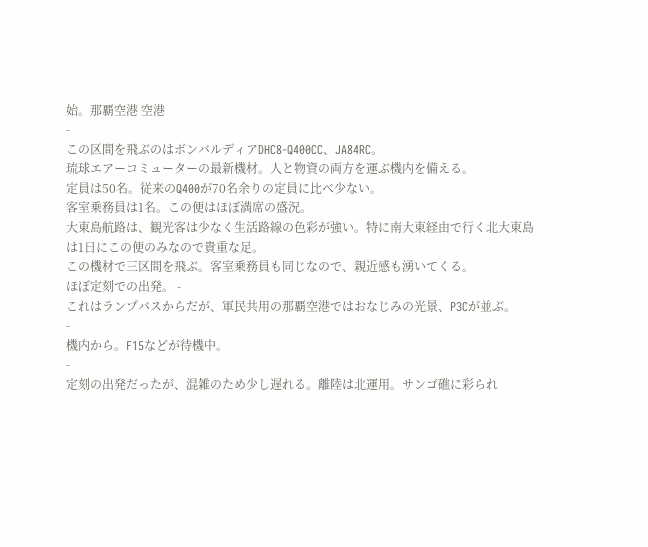始。那覇空港 空港
-
この区間を飛ぶのはボンバルディアDHC8-Q400CC、JA84RC。
琉球エアーコミューターの最新機材。人と物資の両方を運ぶ機内を備える。
定員は50名。従来のQ400が70名余りの定員に比べ少ない。
客室乗務員は1名。この便はほぼ満席の盛況。
大東島航路は、観光客は少なく生活路線の色彩が強い。特に南大東経由で行く北大東島は1日にこの便のみなので貴重な足。
この機材で三区間を飛ぶ。客室乗務員も同じなので、親近感も湧いてくる。
ほぼ定刻での出発。 -
これはランプバスからだが、軍民共用の那覇空港ではおなじみの光景、P3Cが並ぶ。
-
機内から。F15などが待機中。
-
定刻の出発だったが、混雑のため少し遅れる。離陸は北運用。サンゴ礁に彩られ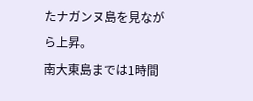たナガンヌ島を見ながら上昇。
南大東島までは1時間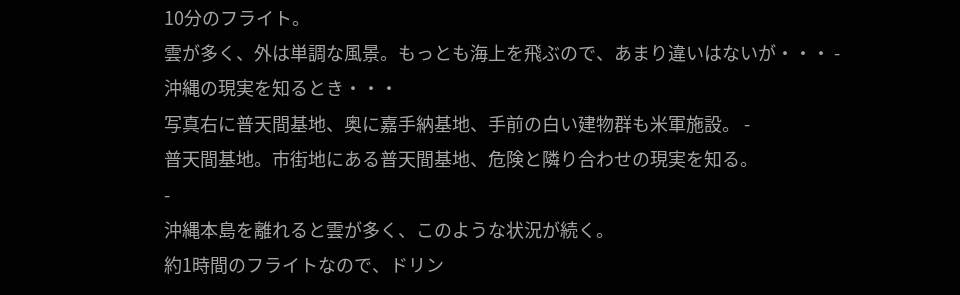10分のフライト。
雲が多く、外は単調な風景。もっとも海上を飛ぶので、あまり違いはないが・・・ -
沖縄の現実を知るとき・・・
写真右に普天間基地、奥に嘉手納基地、手前の白い建物群も米軍施設。 -
普天間基地。市街地にある普天間基地、危険と隣り合わせの現実を知る。
-
沖縄本島を離れると雲が多く、このような状況が続く。
約1時間のフライトなので、ドリン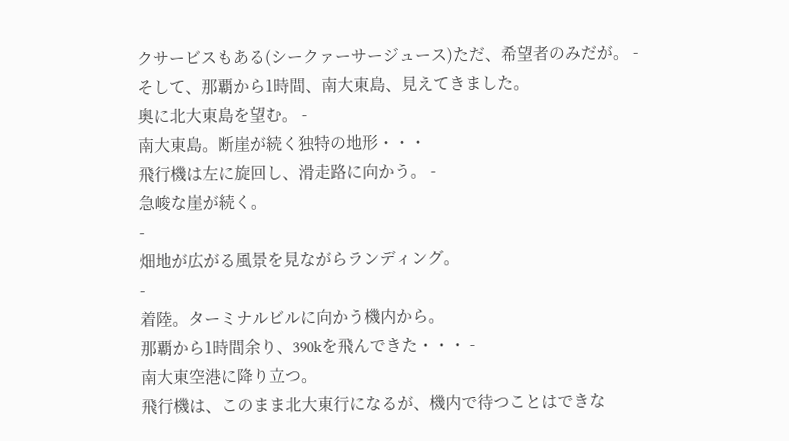クサービスもある(シークァーサージュース)ただ、希望者のみだが。 -
そして、那覇から1時間、南大東島、見えてきました。
奥に北大東島を望む。 -
南大東島。断崖が続く独特の地形・・・
飛行機は左に旋回し、滑走路に向かう。 -
急峻な崖が続く。
-
畑地が広がる風景を見ながらランディング。
-
着陸。ターミナルビルに向かう機内から。
那覇から1時間余り、390kを飛んできた・・・ -
南大東空港に降り立つ。
飛行機は、このまま北大東行になるが、機内で待つことはできな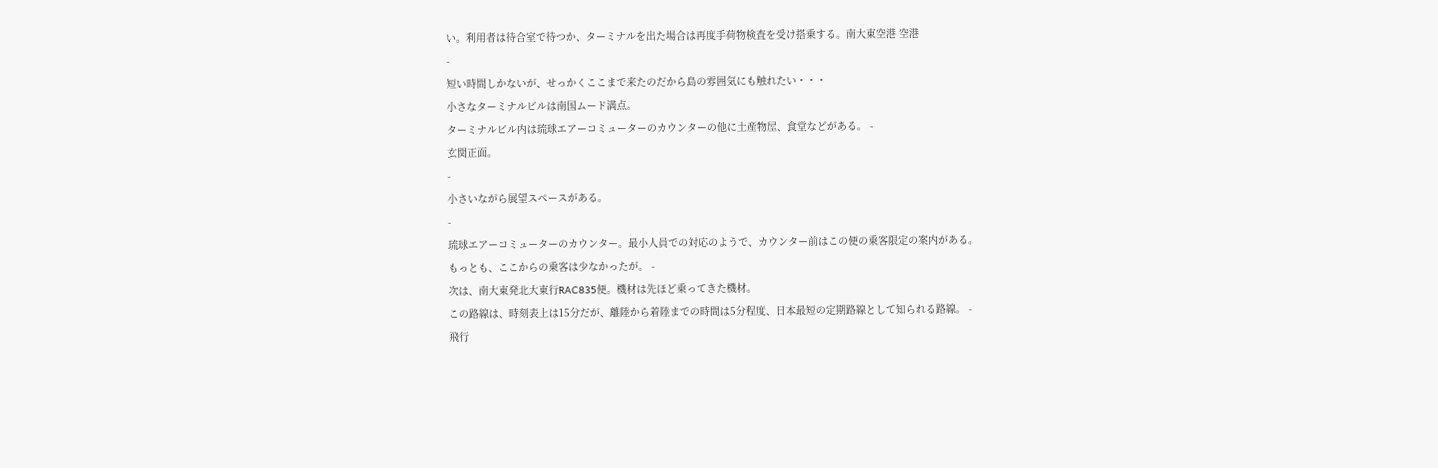い。利用者は待合室で待つか、ターミナルを出た場合は再度手荷物検査を受け搭乗する。南大東空港 空港
-
短い時間しかないが、せっかくここまで来たのだから島の雰囲気にも触れたい・・・
小さなターミナルビルは南国ムード満点。
ターミナルビル内は琉球エアーコミューターのカウンターの他に土産物屋、食堂などがある。 -
玄関正面。
-
小さいながら展望スペースがある。
-
琉球エアーコミューターのカウンター。最小人員での対応のようで、カウンター前はこの便の乗客限定の案内がある。
もっとも、ここからの乗客は少なかったが。 -
次は、南大東発北大東行RAC835便。機材は先ほど乗ってきた機材。
この路線は、時刻表上は15分だが、離陸から着陸までの時間は5分程度、日本最短の定期路線として知られる路線。 -
飛行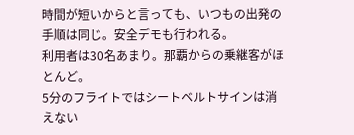時間が短いからと言っても、いつもの出発の手順は同じ。安全デモも行われる。
利用者は30名あまり。那覇からの乗継客がほとんど。
5分のフライトではシートベルトサインは消えない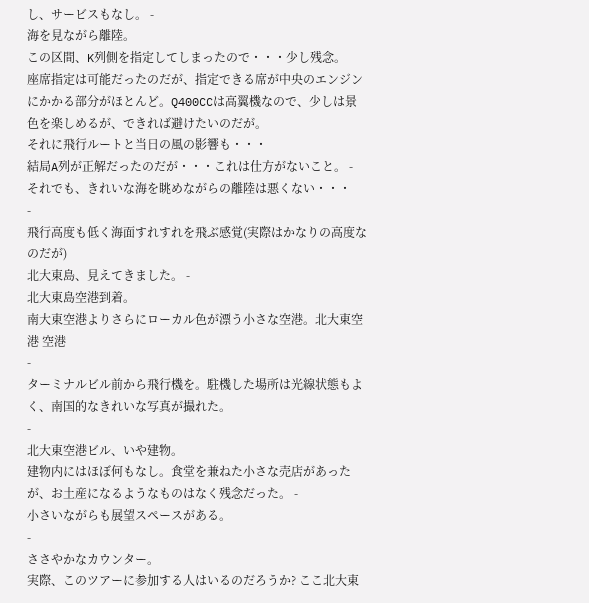し、サービスもなし。 -
海を見ながら離陸。
この区間、K列側を指定してしまったので・・・少し残念。
座席指定は可能だったのだが、指定できる席が中央のエンジンにかかる部分がほとんど。Q400CCは高翼機なので、少しは景色を楽しめるが、できれば避けたいのだが。
それに飛行ルートと当日の風の影響も・・・
結局A列が正解だったのだが・・・これは仕方がないこと。 -
それでも、きれいな海を眺めながらの離陸は悪くない・・・
-
飛行高度も低く海面すれすれを飛ぶ感覚(実際はかなりの高度なのだが)
北大東島、見えてきました。 -
北大東島空港到着。
南大東空港よりさらにローカル色が漂う小さな空港。北大東空港 空港
-
ターミナルビル前から飛行機を。駐機した場所は光線状態もよく、南国的なきれいな写真が撮れた。
-
北大東空港ビル、いや建物。
建物内にはほぼ何もなし。食堂を兼ねた小さな売店があったが、お土産になるようなものはなく残念だった。 -
小さいながらも展望スペースがある。
-
ささやかなカウンター。
実際、このツアーに参加する人はいるのだろうか? ここ北大東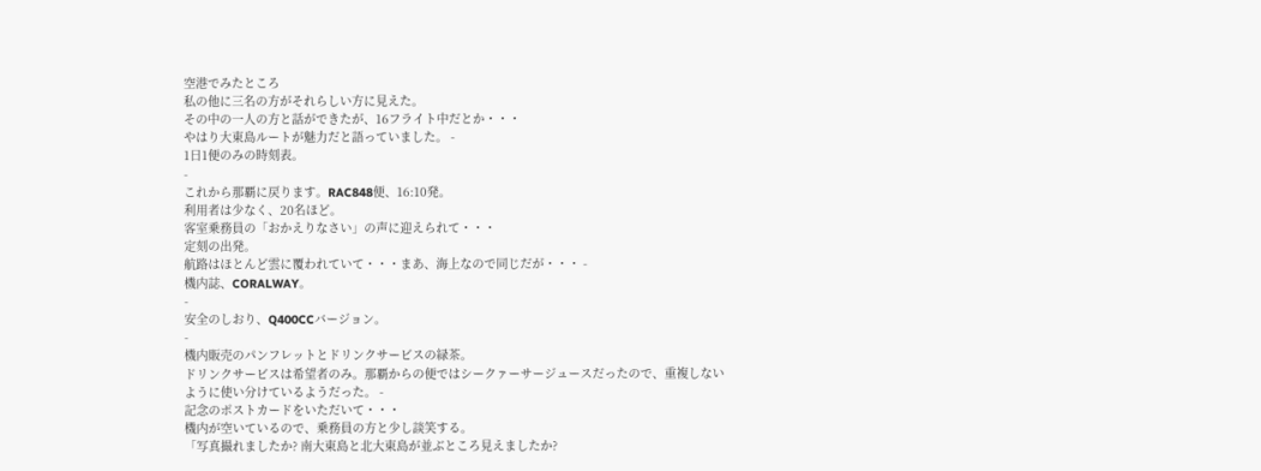空港でみたところ
私の他に三名の方がそれらしい方に見えた。
その中の一人の方と話ができたが、16フライト中だとか・・・
やはり大東島ルートが魅力だと語っていました。 -
1日1便のみの時刻表。
-
これから那覇に戻ります。RAC848便、16:10発。
利用者は少なく、20名ほど。
客室乗務員の「おかえりなさい」の声に迎えられて・・・
定刻の出発。
航路はほとんど雲に覆われていて・・・まあ、海上なので同じだが・・・ -
機内誌、CORALWAY。
-
安全のしおり、Q400CCバージョン。
-
機内販売のパンフレットとドリンクサービスの緑茶。
ドリンクサービスは希望者のみ。那覇からの便ではシークァーサージュースだったので、重複しないように使い分けているようだった。 -
記念のポストカードをいただいて・・・
機内が空いているので、乗務員の方と少し談笑する。
「写真撮れましたか? 南大東島と北大東島が並ぶところ見えましたか?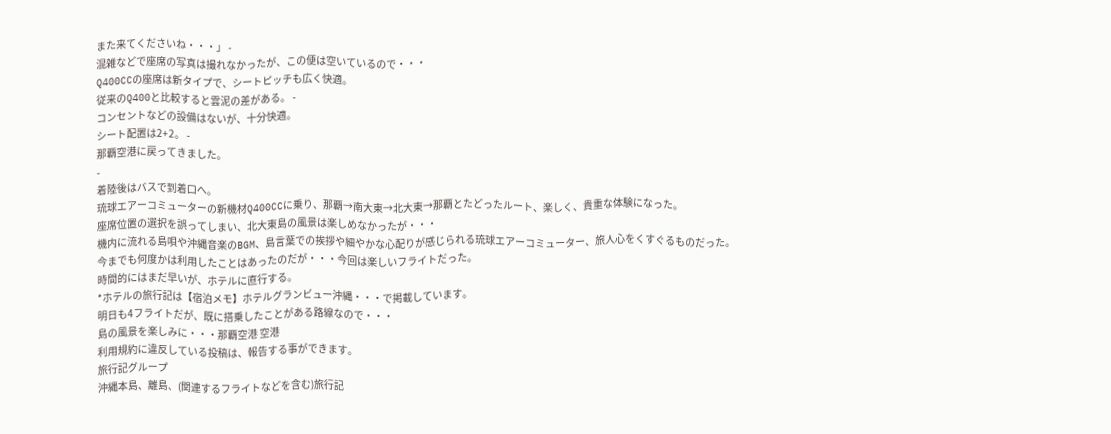また来てくださいね・・・」 -
混雑などで座席の写真は撮れなかったが、この便は空いているので・・・
Q400CCの座席は新タイプで、シートピッチも広く快適。
従来のQ400と比較すると雲泥の差がある。 -
コンセントなどの設備はないが、十分快適。
シート配置は2+2。 -
那覇空港に戻ってきました。
-
着陸後はバスで到着口へ。
琉球エアーコミューターの新機材Q400CCに乗り、那覇→南大東→北大東→那覇とたどったルート、楽しく、貴重な体験になった。
座席位置の選択を誤ってしまい、北大東島の風景は楽しめなかったが・・・
機内に流れる島唄や沖縄音楽のBGM、島言葉での挨拶や細やかな心配りが感じられる琉球エアーコミューター、旅人心をくすぐるものだった。
今までも何度かは利用したことはあったのだが・・・今回は楽しいフライトだった。
時間的にはまだ早いが、ホテルに直行する。
*ホテルの旅行記は【宿泊メモ】ホテルグランビュー沖縄・・・で掲載しています。
明日も4フライトだが、既に搭乗したことがある路線なので・・・
島の風景を楽しみに・・・那覇空港 空港
利用規約に違反している投稿は、報告する事ができます。
旅行記グループ
沖縄本島、離島、(関連するフライトなどを含む)旅行記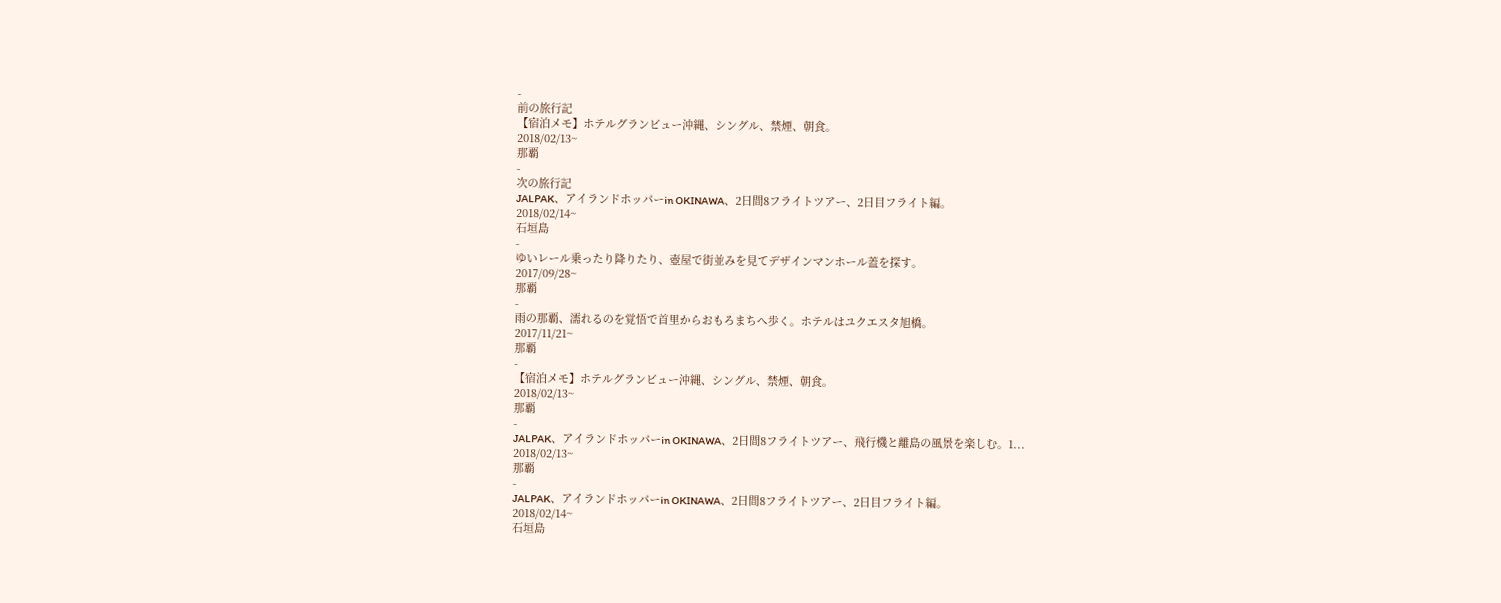-
前の旅行記
【宿泊メモ】ホテルグランビュー沖縄、シングル、禁煙、朝食。
2018/02/13~
那覇
-
次の旅行記
JALPAK、アイランドホッパーin OKINAWA、2日間8フライトツアー、2日目フライト編。
2018/02/14~
石垣島
-
ゆいレール乗ったり降りたり、壺屋で街並みを見てデザインマンホール蓋を探す。
2017/09/28~
那覇
-
雨の那覇、濡れるのを覚悟で首里からおもろまちへ歩く。ホテルはユクエスタ旭橋。
2017/11/21~
那覇
-
【宿泊メモ】ホテルグランビュー沖縄、シングル、禁煙、朝食。
2018/02/13~
那覇
-
JALPAK、アイランドホッパーin OKINAWA、2日間8フライトツアー、飛行機と離島の風景を楽しむ。1...
2018/02/13~
那覇
-
JALPAK、アイランドホッパーin OKINAWA、2日間8フライトツアー、2日目フライト編。
2018/02/14~
石垣島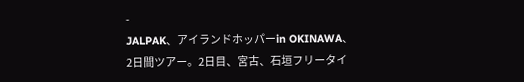-
JALPAK、アイランドホッパーin OKINAWA、2日間ツアー。2日目、宮古、石垣フリータイ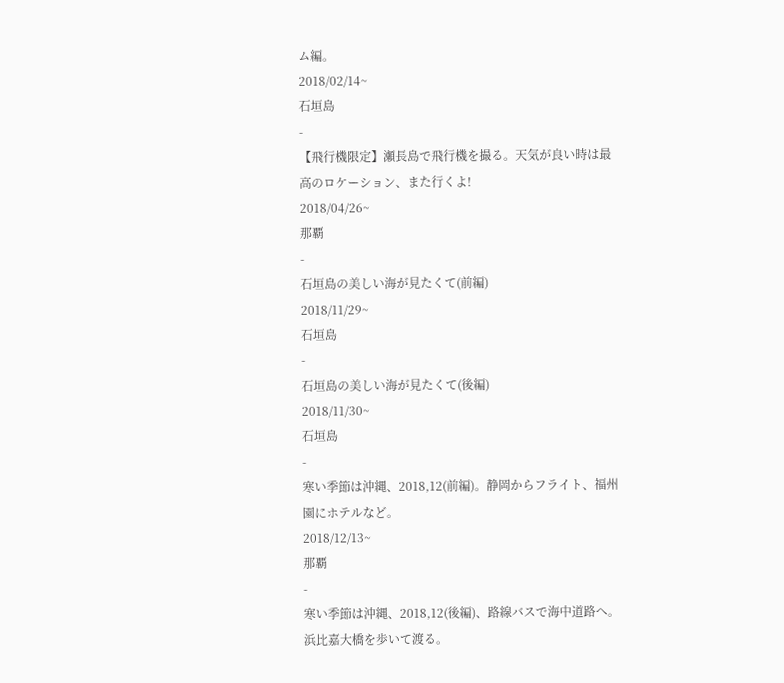ム編。
2018/02/14~
石垣島
-
【飛行機限定】瀬長島で飛行機を撮る。天気が良い時は最高のロケーション、また行くよ!
2018/04/26~
那覇
-
石垣島の美しい海が見たくて(前編)
2018/11/29~
石垣島
-
石垣島の美しい海が見たくて(後編)
2018/11/30~
石垣島
-
寒い季節は沖縄、2018,12(前編)。静岡からフライト、福州園にホテルなど。
2018/12/13~
那覇
-
寒い季節は沖縄、2018,12(後編)、路線バスで海中道路へ。浜比嘉大橋を歩いて渡る。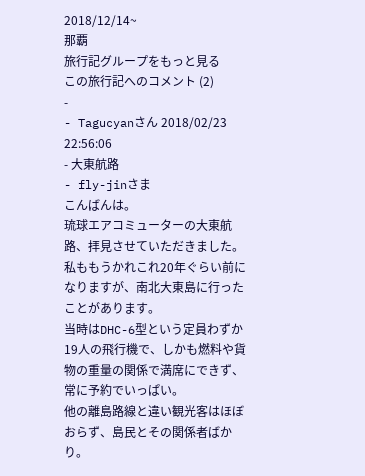2018/12/14~
那覇
旅行記グループをもっと見る
この旅行記へのコメント (2)
-
- Tagucyanさん 2018/02/23 22:56:06
- 大東航路
- fly-jinさま
こんばんは。
琉球エアコミューターの大東航路、拝見させていただきました。
私ももうかれこれ20年ぐらい前になりますが、南北大東島に行ったことがあります。
当時はDHC-6型という定員わずか19人の飛行機で、しかも燃料や貨物の重量の関係で満席にできず、常に予約でいっぱい。
他の離島路線と違い観光客はほぼおらず、島民とその関係者ばかり。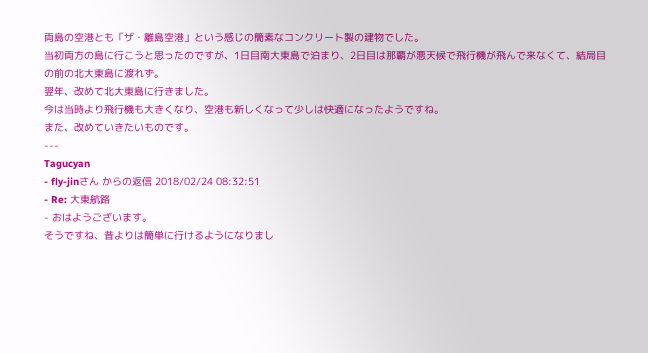両島の空港とも「ザ・離島空港」という感じの簡素なコンクリート製の建物でした。
当初両方の島に行こうと思ったのですが、1日目南大東島で泊まり、2日目は那覇が悪天候で飛行機が飛んで来なくて、結局目の前の北大東島に渡れず。
翌年、改めて北大東島に行きました。
今は当時より飛行機も大きくなり、空港も新しくなって少しは快適になったようですね。
また、改めていきたいものです。
---
Tagucyan
- fly-jinさん からの返信 2018/02/24 08:32:51
- Re: 大東航路
- おはようございます。
そうですね、昔よりは簡単に行けるようになりまし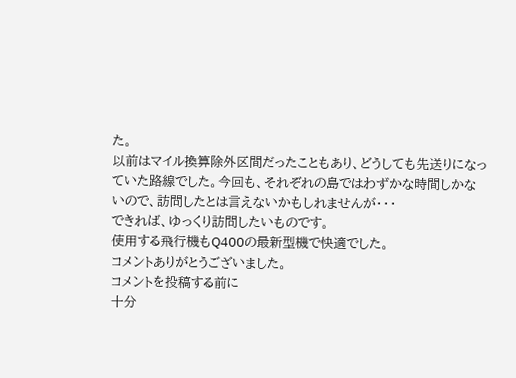た。
以前はマイル換算除外区間だったこともあり、どうしても先送りになっていた路線でした。今回も、それぞれの島ではわずかな時間しかないので、訪問したとは言えないかもしれませんが・・・
できれば、ゆっくり訪問したいものです。
使用する飛行機もQ400の最新型機で快適でした。
コメントありがとうございました。
コメントを投稿する前に
十分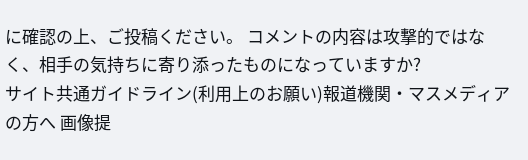に確認の上、ご投稿ください。 コメントの内容は攻撃的ではなく、相手の気持ちに寄り添ったものになっていますか?
サイト共通ガイドライン(利用上のお願い)報道機関・マスメディアの方へ 画像提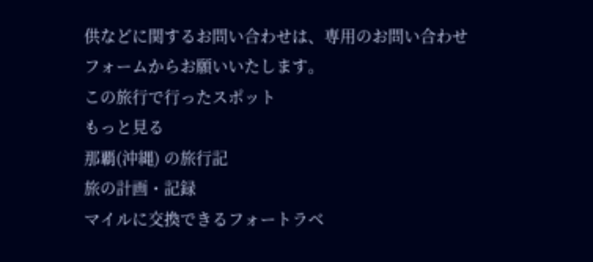供などに関するお問い合わせは、専用のお問い合わせフォームからお願いいたします。
この旅行で行ったスポット
もっと見る
那覇(沖縄) の旅行記
旅の計画・記録
マイルに交換できるフォートラベ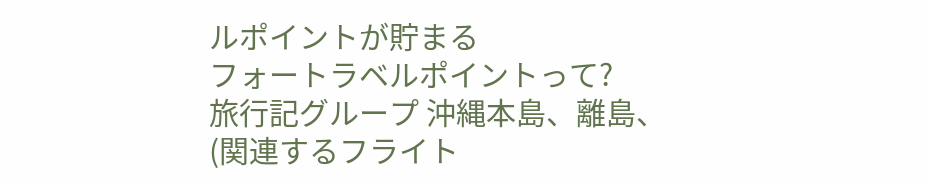ルポイントが貯まる
フォートラベルポイントって?
旅行記グループ 沖縄本島、離島、(関連するフライト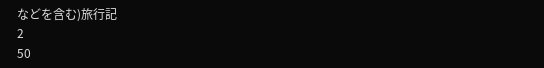などを含む)旅行記
2
50